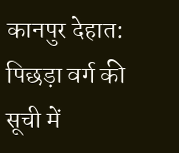कानपुर देहात: पिछड़ा वर्ग की सूची में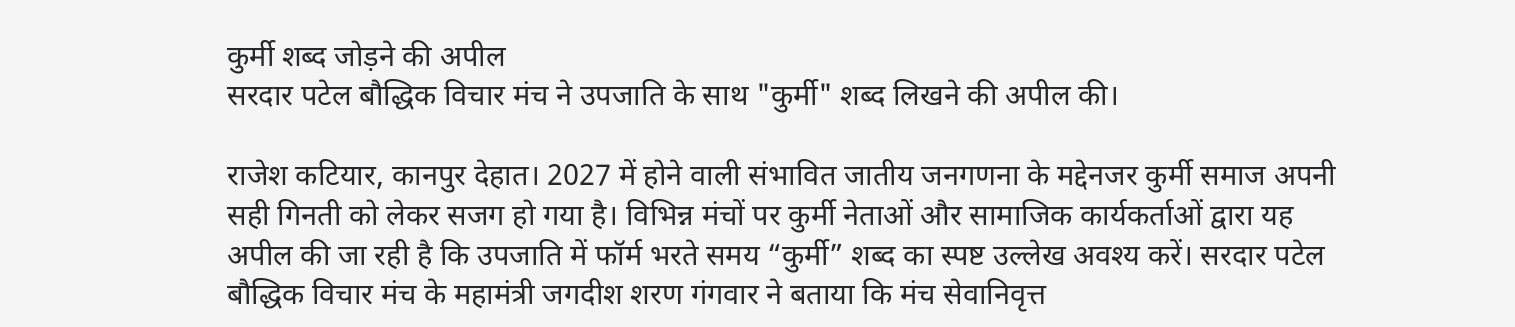कुर्मी शब्द जोड़ने की अपील
सरदार पटेल बौद्धिक विचार मंच ने उपजाति के साथ "कुर्मी" शब्द लिखने की अपील की।

राजेश कटियार, कानपुर देहात। 2027 में होने वाली संभावित जातीय जनगणना के मद्देनजर कुर्मी समाज अपनी सही गिनती को लेकर सजग हो गया है। विभिन्न मंचों पर कुर्मी नेताओं और सामाजिक कार्यकर्ताओं द्वारा यह अपील की जा रही है कि उपजाति में फॉर्म भरते समय “कुर्मी” शब्द का स्पष्ट उल्लेख अवश्य करें। सरदार पटेल बौद्धिक विचार मंच के महामंत्री जगदीश शरण गंगवार ने बताया कि मंच सेवानिवृत्त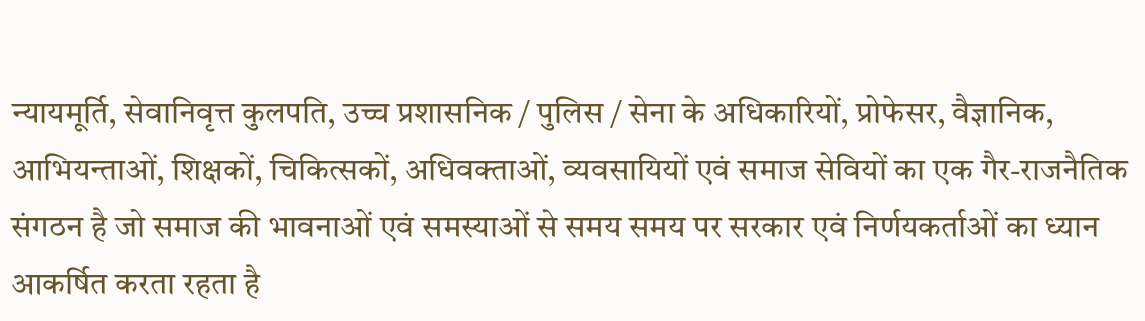न्यायमूर्ति, सेवानिवृत्त कुलपति, उच्च प्रशासनिक / पुलिस / सेना के अधिकारियों, प्रोफेसर, वैज्ञानिक, आभियन्ताओं, शिक्षकों, चिकित्सकों, अधिवक्ताओं, व्यवसायियों एवं समाज सेवियों का एक गैर-राजनैतिक संगठन है जो समाज की भावनाओं एवं समस्याओं से समय समय पर सरकार एवं निर्णयकर्ताओं का ध्यान आकर्षित करता रहता है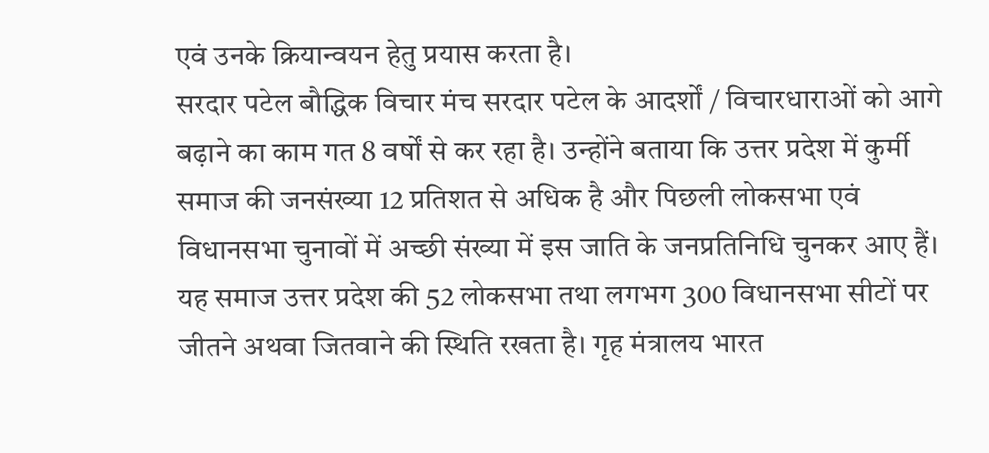एवं उनके क्रियान्वयन हेतु प्रयास करता है।
सरदार पटेल बौद्धिक विचार मंच सरदार पटेल के आदर्शों / विचारधाराओं को आगे बढ़ाने का काम गत 8 वर्षों से कर रहा है। उन्होंने बताया कि उत्तर प्रदेश में कुर्मी समाज की जनसंख्या 12 प्रतिशत से अधिक है और पिछली लोकसभा एवं विधानसभा चुनावों में अच्छी संख्या में इस जाति के जनप्रतिनिधि चुनकर आए हैं।
यह समाज उत्तर प्रदेश की 52 लोकसभा तथा लगभग 300 विधानसभा सीटों पर जीतने अथवा जितवाने की स्थिति रखता है। गृह मंत्रालय भारत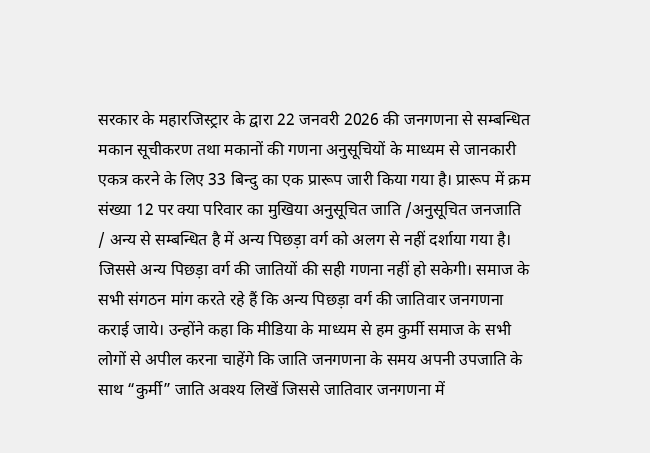सरकार के महारजिस्ट्रार के द्वारा 22 जनवरी 2026 की जनगणना से सम्बन्धित मकान सूचीकरण तथा मकानों की गणना अनुसूचियों के माध्यम से जानकारी एकत्र करने के लिए 33 बिन्दु का एक प्रारूप जारी किया गया है। प्रारूप में क्रम संख्या 12 पर क्या परिवार का मुखिया अनुसूचित जाति /अनुसूचित जनजाति / अन्य से सम्बन्धित है में अन्य पिछड़ा वर्ग को अलग से नहीं दर्शाया गया है।
जिससे अन्य पिछड़ा वर्ग की जातियों की सही गणना नहीं हो सकेगी। समाज के सभी संगठन मांग करते रहे हैं कि अन्य पिछड़ा वर्ग की जातिवार जनगणना कराई जाये। उन्होंने कहा कि मीडिया के माध्यम से हम कुर्मी समाज के सभी लोगों से अपील करना चाहेंगे कि जाति जनगणना के समय अपनी उपजाति के साथ “कुर्मी” जाति अवश्य लिखें जिससे जातिवार जनगणना में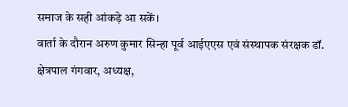समाज के सही आंकड़े आ सकें।
वार्ता के दौरान अरुण कुमार सिन्हा पूर्व आईएएस एवं संस्थापक संरक्षक डॉ. क्षेत्रपाल गंगवार, अध्यक्ष,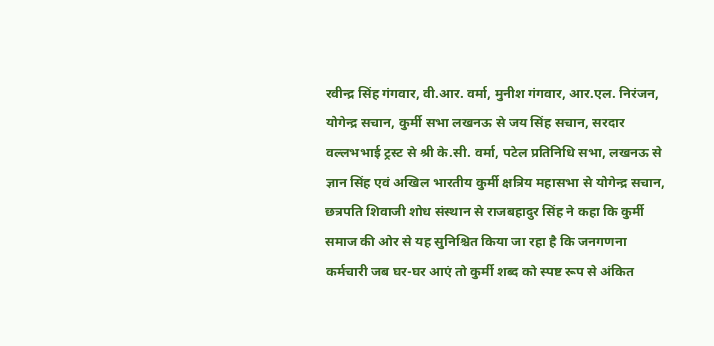रवीन्द्र सिंह गंगवार, वी.आर. वर्मा, मुनीश गंगवार, आर.एल. निरंजन, योगेन्द्र सचान, कुर्मी सभा लखनऊ से जय सिंह सचान, सरदार वल्लभभाई ट्रस्ट से श्री के.सी. वर्मा, पटेल प्रतिनिधि सभा, लखनऊ से ज्ञान सिंह एवं अखिल भारतीय कुर्मी क्षत्रिय महासभा से योगेन्द्र सचान, छत्रपति शिवाजी शोध संस्थान से राजबहादुर सिंह ने कहा कि कुर्मी समाज की ओर से यह सुनिश्चित किया जा रहा है कि जनगणना कर्मचारी जब घर-घर आएं तो कुर्मी शब्द को स्पष्ट रूप से अंकित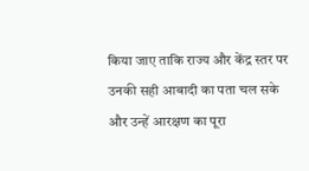किया जाए ताकि राज्य और केंद्र स्तर पर उनकी सही आबादी का पता चल सके और उन्हें आरक्षण का पूरा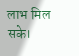लाभ मिल सके।